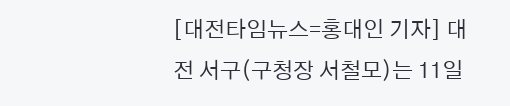[대전타임뉴스=홍대인 기자] 대전 서구(구청장 서철모)는 11일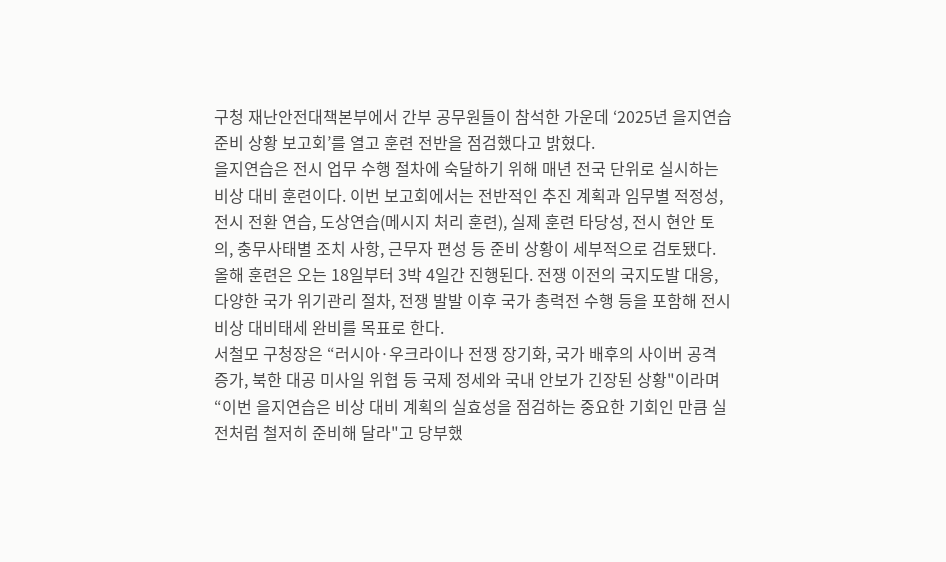구청 재난안전대책본부에서 간부 공무원들이 참석한 가운데 ‘2025년 을지연습 준비 상황 보고회’를 열고 훈련 전반을 점검했다고 밝혔다.
을지연습은 전시 업무 수행 절차에 숙달하기 위해 매년 전국 단위로 실시하는 비상 대비 훈련이다. 이번 보고회에서는 전반적인 추진 계획과 임무별 적정성, 전시 전환 연습, 도상연습(메시지 처리 훈련), 실제 훈련 타당성, 전시 현안 토의, 충무사태별 조치 사항, 근무자 편성 등 준비 상황이 세부적으로 검토됐다.
올해 훈련은 오는 18일부터 3박 4일간 진행된다. 전쟁 이전의 국지도발 대응, 다양한 국가 위기관리 절차, 전쟁 발발 이후 국가 총력전 수행 등을 포함해 전시 비상 대비태세 완비를 목표로 한다.
서철모 구청장은 “러시아·우크라이나 전쟁 장기화, 국가 배후의 사이버 공격 증가, 북한 대공 미사일 위협 등 국제 정세와 국내 안보가 긴장된 상황"이라며 “이번 을지연습은 비상 대비 계획의 실효성을 점검하는 중요한 기회인 만큼 실전처럼 철저히 준비해 달라"고 당부했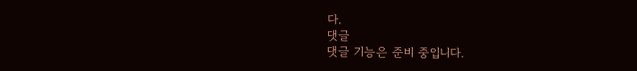다.
댓글
댓글 기능은 준비 중입니다.